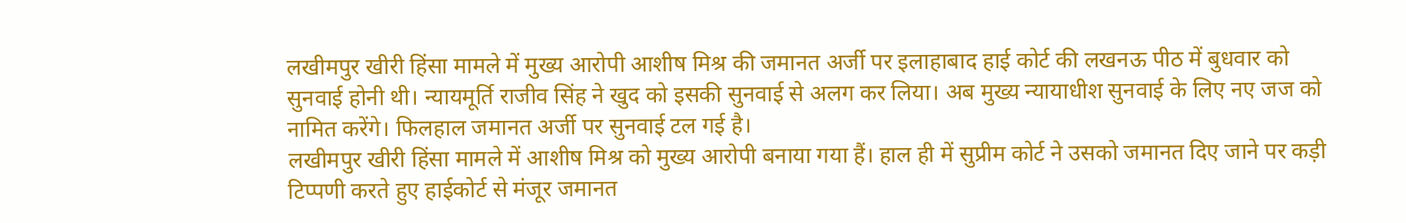लखीमपुर खीरी हिंसा मामले में मुख्य आरोपी आशीष मिश्र की जमानत अर्जी पर इलाहाबाद हाई कोर्ट की लखनऊ पीठ में बुधवार को सुनवाई होनी थी। न्यायमूर्ति राजीव सिंह ने खुद को इसकी सुनवाई से अलग कर लिया। अब मुख्य न्यायाधीश सुनवाई के लिए नए जज को नामित करेंगे। फिलहाल जमानत अर्जी पर सुनवाई टल गई है।
लखीमपुर खीरी हिंसा मामले में आशीष मिश्र को मुख्य आरोपी बनाया गया हैं। हाल ही में सुप्रीम कोर्ट ने उसको जमानत दिए जाने पर कड़ी टिप्पणी करते हुए हाईकोर्ट से मंजूर जमानत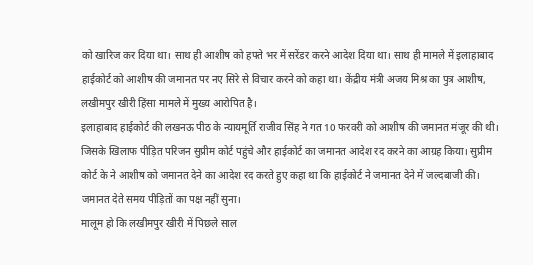को खारिज कर दिया था। साथ ही आशीष को हफ्ते भर में सरेंडर करने आदेश दिया था। साथ ही मामले में इलाहाबाद हाईकोर्ट को आशीष की जमानत पर नए सिरे से विचार करने को कहा था। केंद्रीय मंत्री अजय मिश्र का पुत्र आशीष, लखीमपुर खीरी हिंसा मामले में मुख्य आरोपित है।
इलाहाबाद हाईकोर्ट की लखनऊ पीठ के न्यायमूर्ति राजीव सिंह ने गत 10 फरवरी को आशीष की जमानत मंजूर की थी। जिसके खिलाफ पीड़ित परिजन सुप्रीम कोर्ट पहुंचे और हाईकोर्ट का जमानत आदेश रद करने का आग्रह किया। सुप्रीम कोर्ट के ने आशीष को जमानत देने का आदेश रद करते हुए कहा था कि हाईकोर्ट ने जमानत देने में जल्दबाजी की। जमानत देते समय पीड़ितों का पक्ष नहीं सुना।
मालूम हो कि लखीमपुर खीरी में पिछले साल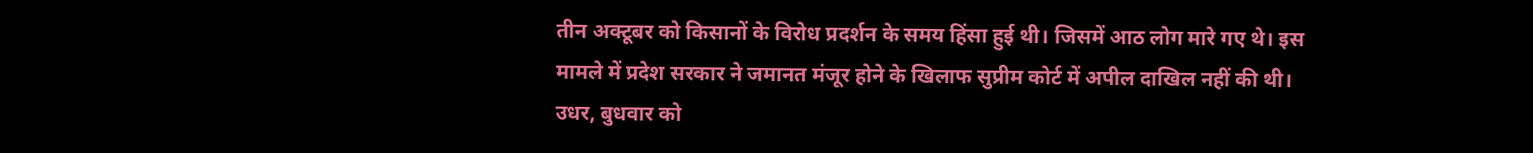तीन अक्टूबर को किसानों के विरोध प्रदर्शन के समय हिंसा हुई थी। जिसमें आठ लोग मारे गए थे। इस मामले में प्रदेश सरकार ने जमानत मंजूर होने के खिलाफ सुप्रीम कोर्ट में अपील दाखिल नहीं की थी। उधर, बुधवार को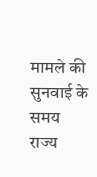मामले की सुनवाई के समय राज्य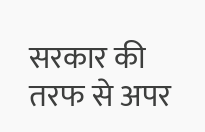सरकार की तरफ से अपर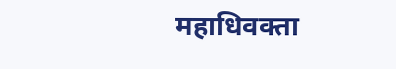महाधिवक्ता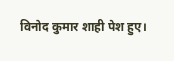विनोद कुमार शाही पेश हुए।